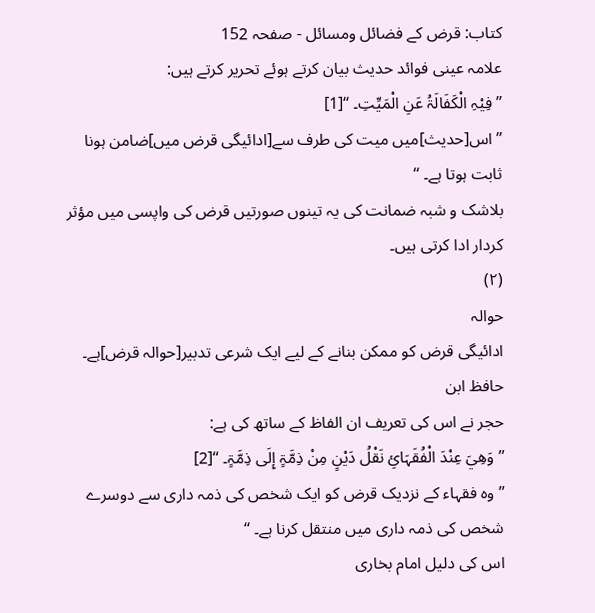کتاب: قرض کے فضائل ومسائل - صفحہ 152
علامہ عینی فوائد حدیث بیان کرتے ہوئے تحریر کرتے ہیں:
’’ فِیْہِ الْکَفَالَۃُ عَنِ الْمَیِّتِ۔ ‘‘[1]
’’ اس[حدیث]میں میت کی طرف سے[ادائیگی قرض میں]ضامن ہونا ثابت ہوتا ہے۔ ‘‘
بلاشک و شبہ ضمانت کی یہ تینوں صورتیں قرض کی واپسی میں مؤثر کردار ادا کرتی ہیں۔
(۲)
حوالہ
ادائیگی قرض کو ممکن بنانے کے لیے ایک شرعی تدبیر[حوالہ قرض]ہے۔ حافظ ابن
حجر نے اس کی تعریف ان الفاظ کے ساتھ کی ہے:
’’ وَھِيَ عِنْدَ الْفُقَہَائِ نَقْلُ دَیْنٍ مِنْ ذِمَّۃٍ إِلَی ذِمَّۃٍ۔ ‘‘[2]
’’ وہ فقہاء کے نزدیک قرض کو ایک شخص کی ذمہ داری سے دوسرے شخص کی ذمہ داری میں منتقل کرنا ہے۔ ‘‘
اس کی دلیل امام بخاری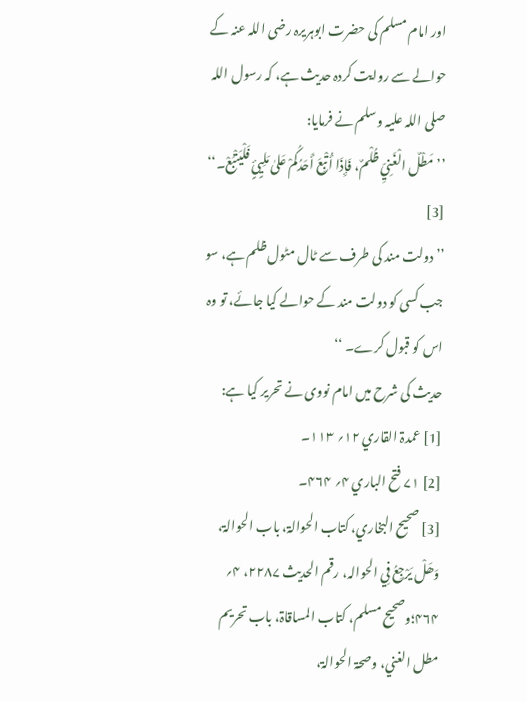اور امام مسلم کی حضرت ابوہریرہ رضی اللہ عنہ کے حوالے سے روایت کردہ حدیث ہے، کہ رسول اللہ صلی اللہ علیہ وسلم نے فرمایا:
’’ مَطْلٌ الْغَنِيِّ ظُلْمٌ، فَإِذَا أُتْبِعَ أَحَدُکُمْ عَلیٰ مَلِيٍئٍ فَلْیَتْبَعْ۔‘‘ [3]
’’ دولت مند کی طرف سے ٹال مٹول ظلم ہے، سو جب کسی کو دولت مند کے حوالے کیا جائے، تو وہ اس کو قبول کرے۔ ‘‘
حدیث کی شرح میں امام نووی نے تحریر کیا ہے:
[1] عمدۃ القاري ۱۲؍ ۱۱۳۔
[2] ۷۱ فتح الباري ۴؍ ۴۶۴۔
[3] صحیح البخاري، کتاب الحوالۃ، باب الحوالۃ، وَھَلْ یَرْجِعُ فِي الحوالہ، رقم الحدیث ۲۲۸۷، ۴؍ ۴۶۴؛وصحیح مسلم، کتاب المساقاۃ، باب تحریم مطل الغني، وصحۃ الحوالۃ،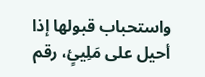واستحباب قبولھا إذا أحیل علی مَلِيئٍ، رقم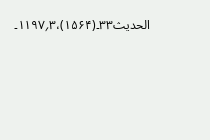الحدیث۳۳۔(۱۵۶۴)،۳؍۱۱۹۷۔